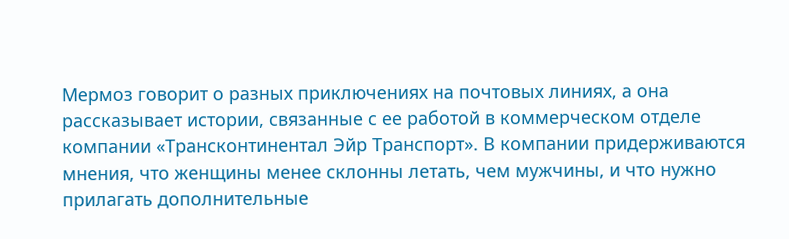Мермоз говорит о разных приключениях на почтовых линиях, а она рассказывает истории, связанные с ее работой в коммерческом отделе компании «Трансконтинентал Эйр Транспорт». В компании придерживаются мнения, что женщины менее склонны летать, чем мужчины, и что нужно прилагать дополнительные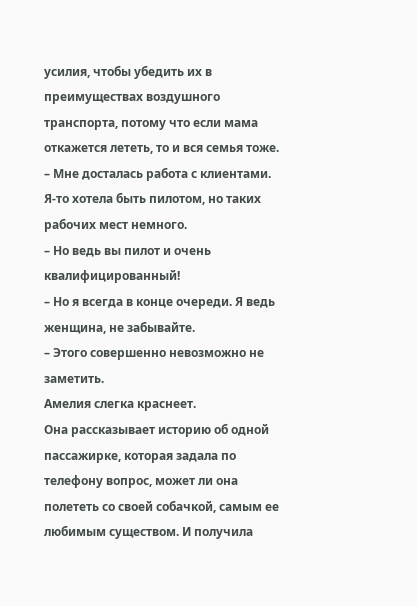усилия, чтобы убедить их в преимуществах воздушного транспорта, потому что если мама откажется лететь, то и вся семья тоже.
– Мне досталась работа с клиентами. Я-то хотела быть пилотом, но таких рабочих мест немного.
– Но ведь вы пилот и очень квалифицированный!
– Но я всегда в конце очереди. Я ведь женщина, не забывайте.
– Этого совершенно невозможно не заметить.
Амелия слегка краснеет.
Она рассказывает историю об одной пассажирке, которая задала по телефону вопрос, может ли она полететь со своей собачкой, самым ее любимым существом. И получила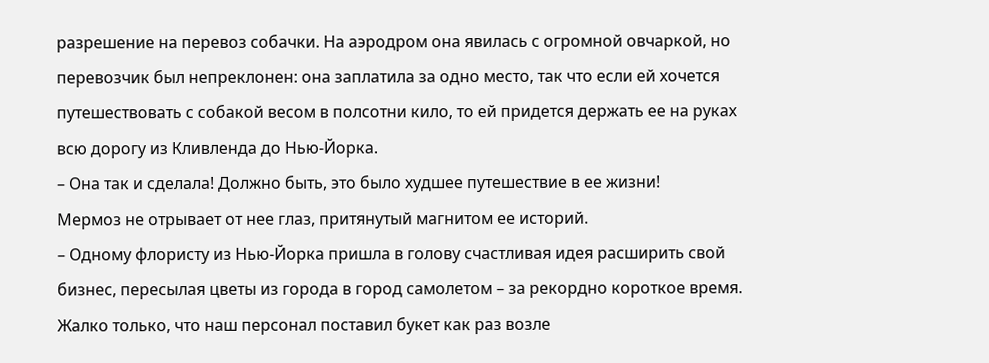разрешение на перевоз собачки. На аэродром она явилась с огромной овчаркой, но перевозчик был непреклонен: она заплатила за одно место, так что если ей хочется путешествовать с собакой весом в полсотни кило, то ей придется держать ее на руках всю дорогу из Кливленда до Нью-Йорка.
– Она так и сделала! Должно быть, это было худшее путешествие в ее жизни!
Мермоз не отрывает от нее глаз, притянутый магнитом ее историй.
– Одному флористу из Нью-Йорка пришла в голову счастливая идея расширить свой бизнес, пересылая цветы из города в город самолетом – за рекордно короткое время. Жалко только, что наш персонал поставил букет как раз возле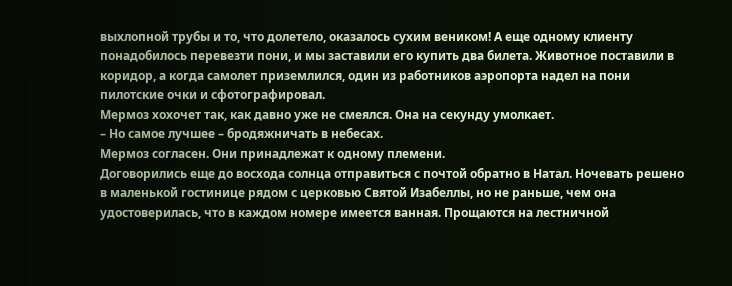выхлопной трубы и то, что долетело, оказалось сухим веником! А еще одному клиенту понадобилось перевезти пони, и мы заставили его купить два билета. Животное поставили в коридор, а когда самолет приземлился, один из работников аэропорта надел на пони пилотские очки и сфотографировал.
Мермоз хохочет так, как давно уже не смеялся. Она на секунду умолкает.
– Но самое лучшее – бродяжничать в небесах.
Мермоз согласен. Они принадлежат к одному племени.
Договорились еще до восхода солнца отправиться с почтой обратно в Натал. Ночевать решено в маленькой гостинице рядом с церковью Святой Изабеллы, но не раньше, чем она удостоверилась, что в каждом номере имеется ванная. Прощаются на лестничной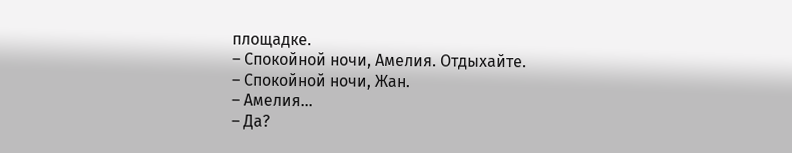площадке.
– Спокойной ночи, Амелия. Отдыхайте.
– Спокойной ночи, Жан.
– Амелия…
– Да?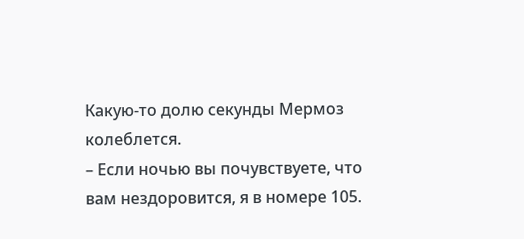Какую-то долю секунды Мермоз колеблется.
– Если ночью вы почувствуете, что вам нездоровится, я в номере 105.